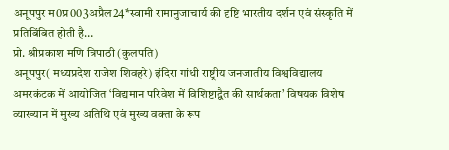अनूपपुर म0प्र003अप्रैल24*स्वामी रामानुजाचार्य की दृष्टि भारतीय दर्शन एवं संस्कृति में प्रतिबिंबित होती है…
प्रो. श्रीप्रकाश मणि त्रिपाठी (कुलपति)
अनूपपुर( मध्यप्रदेश राजेश शिवहरे) इंदिरा गांधी राष्ट्रीय जनजातीय विश्वविद्यालय अमरकंटक में आयोजित ‘विद्यमान परिवेश में विशिष्टाद्वैत की सार्थकता’ विषयक विशेष व्याख्यान में मुख्य अतिथि एवं मुख्य वक्ता के रूप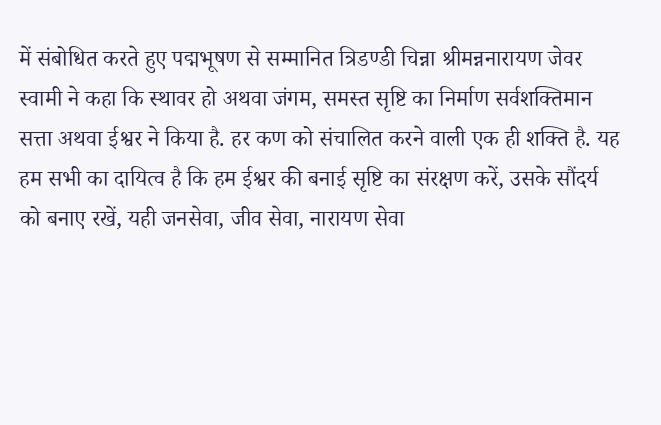में संबोधित करते हुए पद्मभूषण से सम्मानित त्रिडण्डी चिन्ना श्रीमन्ननारायण जेवर स्वामी ने कहा कि स्थावर हो अथवा जंगम, समस्त सृष्टि का निर्माण सर्वशक्तिमान सत्ता अथवा ईश्वर ने किया है. हर कण को संचालित करने वाली एक ही शक्ति है. यह हम सभी का दायित्व है कि हम ईश्वर की बनाई सृष्टि का संरक्षण करें, उसके सौंदर्य को बनाए रखें, यही जनसेवा, जीव सेवा, नारायण सेवा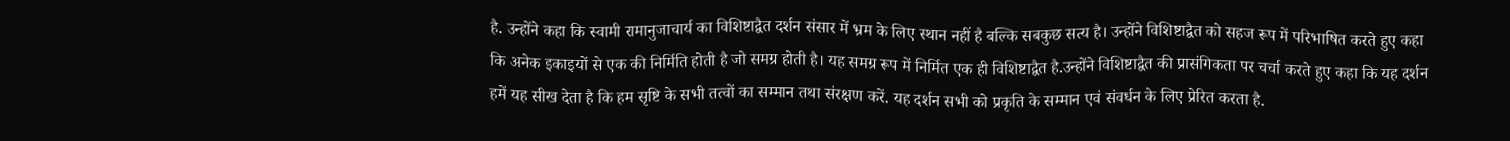है. उन्होंने कहा कि स्वामी रामानुजाचार्य का विशिष्टाद्वैत दर्शन संसार में भ्रम के लिए स्थान नहीं है बल्कि सबकुछ सत्य है। उन्होंने विशिष्टाद्वैत को सहज रूप में परिभाषित करते हुए कहा कि अनेक इकाइयों से एक की निर्मिति होती है जो समग्र होती है। यह समग्र रूप में निर्मित एक ही विशिष्टाद्वैत है.उन्होंने विशिष्टाद्वैत की प्रासंगिकता पर चर्चा करते हुए कहा कि यह दर्शन हमें यह सीख देता है कि हम सृष्टि के सभी तत्वों का सम्मान तथा संरक्षण करें. यह दर्शन सभी को प्रकृति के सम्मान एवं संवर्धन के लिए प्रेरित करता है.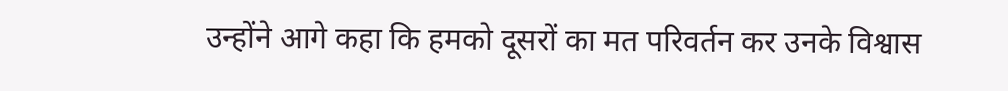उन्होंने आगे कहा कि हमको दूसरों का मत परिवर्तन कर उनके विश्वास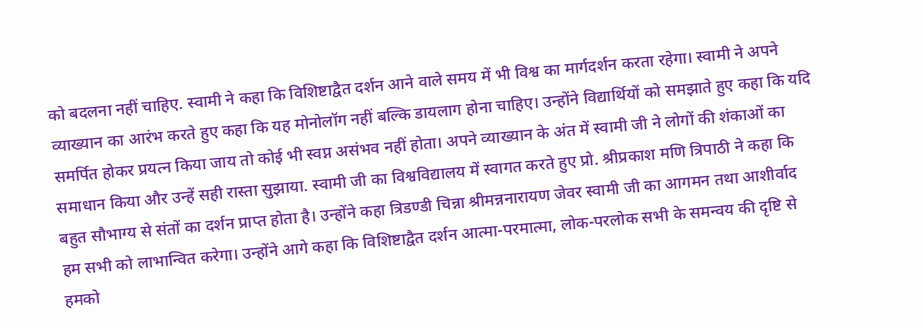को बदलना नहीं चाहिए. स्वामी ने कहा कि विशिष्टाद्वैत दर्शन आने वाले समय में भी विश्व का मार्गदर्शन करता रहेगा। स्वामी ने अपने व्याख्यान का आरंभ करते हुए कहा कि यह मोनोलॉग नहीं बल्कि डायलाग होना चाहिए। उन्होंने विद्यार्थियों को समझाते हुए कहा कि यदि समर्पित होकर प्रयत्न किया जाय तो कोई भी स्वप्न असंभव नहीं होता। अपने व्याख्यान के अंत में स्वामी जी ने लोगों की शंकाओं का समाधान किया और उन्हें सही रास्ता सुझाया. स्वामी जी का विश्वविद्यालय में स्वागत करते हुए प्रो. श्रीप्रकाश मणि त्रिपाठी ने कहा कि बहुत सौभाग्य से संतों का दर्शन प्राप्त होता है। उन्होंने कहा त्रिडण्डी चिन्ना श्रीमन्ननारायण जेवर स्वामी जी का आगमन तथा आशीर्वाद हम सभी को लाभान्वित करेगा। उन्होंने आगे कहा कि विशिष्टाद्वैत दर्शन आत्मा-परमात्मा, लोक-परलोक सभी के समन्वय की दृष्टि से हमको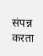संपन्न करता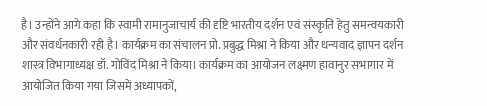है। उन्होंने आगे कहा कि स्वामी रामानुजाचार्य की दृष्टि भारतीय दर्शन एवं संस्कृति हेतु समन्वयकारी और संवर्धनकारी रही है। कार्यक्रम का संचालन प्रो. प्रबुद्ध मिश्रा ने किया और धन्यवाद ज्ञापन दर्शन शास्त्र विभागाध्यक्ष डॉ. गोविंद मिश्रा ने किया। कार्यक्रम का आयोजन लक्ष्मण हावानुर सभागार में आयोजित किया गया जिसमें अध्यापकों,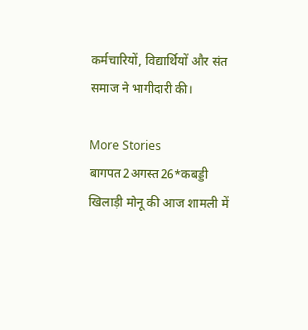कर्मचारियों, विद्यार्थियों और संत समाज ने भागीदारी की।

More Stories
बागपत2अगस्त26*कबड्डी खिलाड़ी मोनू की आज शामली में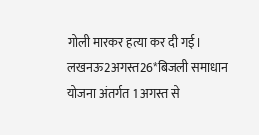गोली मारकर हत्या कर दी गई।
लखनऊ2अगस्त26*बिजली समाधान योजना अंतर्गत 1 अगस्त से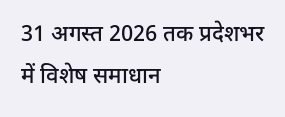31 अगस्त 2026 तक प्रदेशभर में विशेष समाधान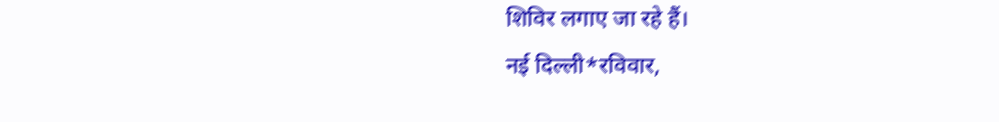शिविर लगाए जा रहे हैं।
नई दिल्ली*रविवार,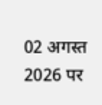02 अगस्त 2026 पर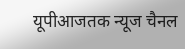यूपीआजतक न्यूज चैनल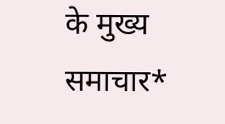के मुख्य समाचार*